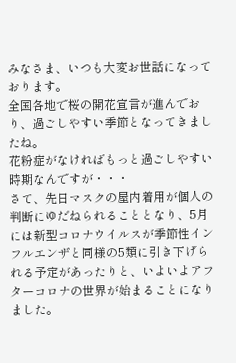みなさま、いつも大変お世話になっております。
全国各地で桜の開花宣言が進んでおり、過ごしやすい季節となってきましたね。
花粉症がなければもっと過ごしやすい時期なんですが・・・
さて、先日マスクの屋内着用が個人の判断にゆだねられることとなり、5月には新型コロナウイルスが季節性インフルエンザと同様の5類に引き下げられる予定があったりと、いよいよアフターコロナの世界が始まることになりました。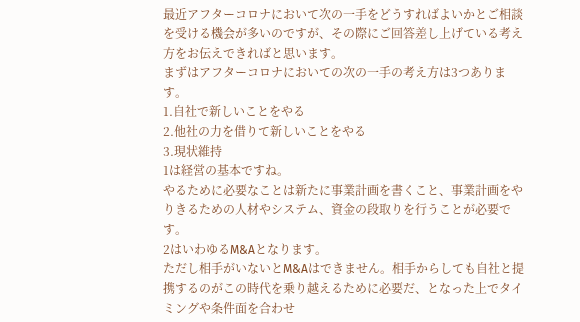最近アフターコロナにおいて次の一手をどうすればよいかとご相談を受ける機会が多いのですが、その際にご回答差し上げている考え方をお伝えできればと思います。
まずはアフターコロナにおいての次の一手の考え方は3つあります。
1.自社で新しいことをやる
2.他社の力を借りて新しいことをやる
3.現状維持
1は経営の基本ですね。
やるために必要なことは新たに事業計画を書くこと、事業計画をやりきるための人材やシステム、資金の段取りを行うことが必要です。
2はいわゆるM&Aとなります。
ただし相手がいないとM&Aはできません。相手からしても自社と提携するのがこの時代を乗り越えるために必要だ、となった上でタイミングや条件面を合わせ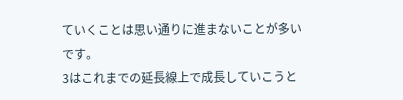ていくことは思い通りに進まないことが多いです。
3はこれまでの延長線上で成長していこうと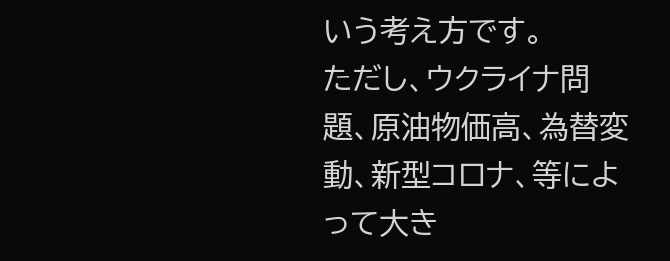いう考え方です。
ただし、ウクライナ問題、原油物価高、為替変動、新型コロナ、等によって大き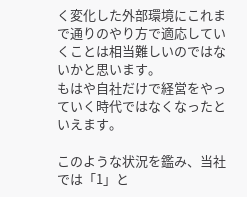く変化した外部環境にこれまで通りのやり方で適応していくことは相当難しいのではないかと思います。
もはや自社だけで経営をやっていく時代ではなくなったといえます。

このような状況を鑑み、当社では「1」と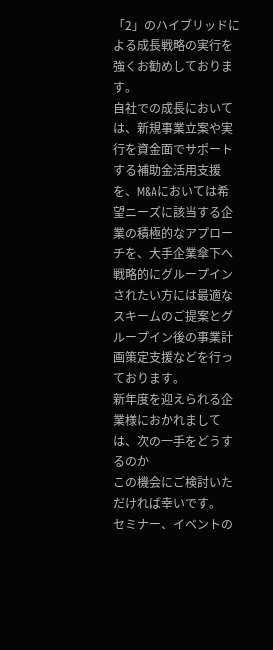「2」のハイブリッドによる成長戦略の実行を強くお勧めしております。
自社での成長においては、新規事業立案や実行を資金面でサポートする補助金活用支援を、M&Aにおいては希望ニーズに該当する企業の積極的なアプローチを、大手企業傘下へ戦略的にグループインされたい方には最適なスキームのご提案とグループイン後の事業計画策定支援などを行っております。
新年度を迎えられる企業様におかれましては、次の一手をどうするのか
この機会にご検討いただければ幸いです。
セミナー、イベントの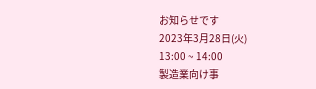お知らせです
2023年3月28日(火)
13:00 ~ 14:00
製造業向け事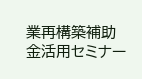業再構築補助金活用セミナー